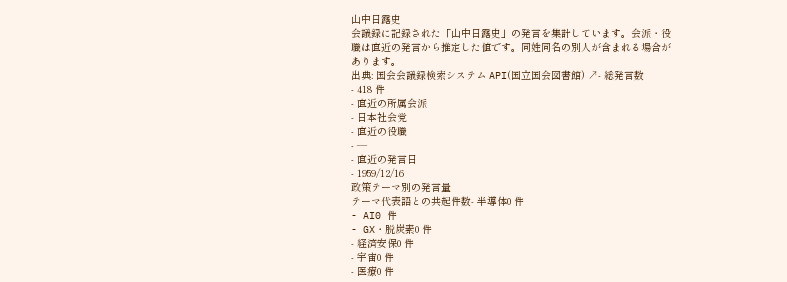山中日露史
会議録に記録された「山中日露史」の発言を集計しています。会派・役職は直近の発言から推定した値です。同姓同名の別人が含まれる場合があります。
出典: 国会会議録検索システム API(国立国会図書館) ↗- 総発言数
- 418 件
- 直近の所属会派
- 日本社会党
- 直近の役職
- —
- 直近の発言日
- 1959/12/16
政策テーマ別の発言量
テーマ代表語との共起件数- 半導体0 件
- AI0 件
- GX・脱炭素0 件
- 経済安保0 件
- 宇宙0 件
- 医療0 件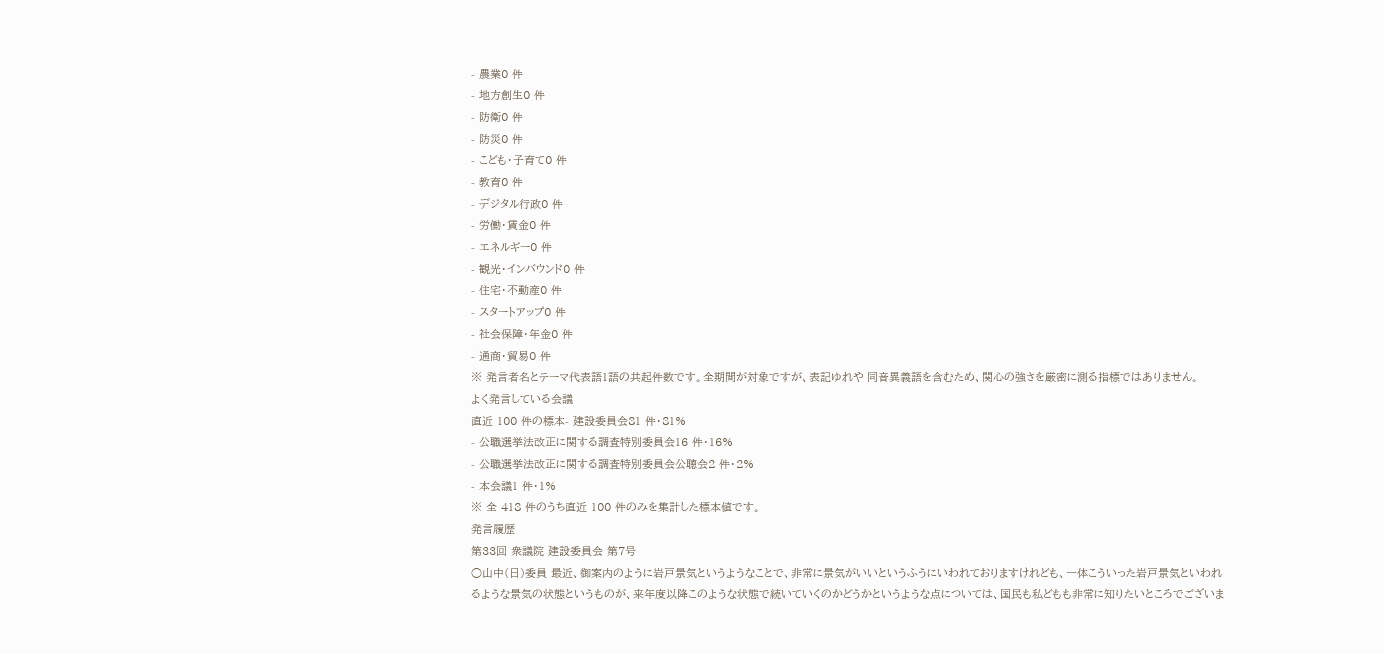- 農業0 件
- 地方創生0 件
- 防衛0 件
- 防災0 件
- こども・子育て0 件
- 教育0 件
- デジタル行政0 件
- 労働・賃金0 件
- エネルギー0 件
- 観光・インバウンド0 件
- 住宅・不動産0 件
- スタートアップ0 件
- 社会保障・年金0 件
- 通商・貿易0 件
※ 発言者名とテーマ代表語1語の共起件数です。全期間が対象ですが、表記ゆれや 同音異義語を含むため、関心の強さを厳密に測る指標ではありません。
よく発言している会議
直近 100 件の標本- 建設委員会81 件・81%
- 公職選挙法改正に関する調査特別委員会16 件・16%
- 公職選挙法改正に関する調査特別委員会公聴会2 件・2%
- 本会議1 件・1%
※ 全 418 件のうち直近 100 件のみを集計した標本値です。
発言履歴
第33回 衆議院 建設委員会 第7号
○山中(日)委員 最近、御案内のように岩戸景気というようなことで、非常に景気がいいというふうにいわれておりますけれども、一体こういった岩戸景気といわれるような景気の状態というものが、来年度以降このような状態で続いていくのかどうかというような点については、国民も私どもも非常に知りたいところでございま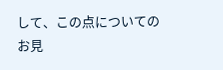して、この点についてのお見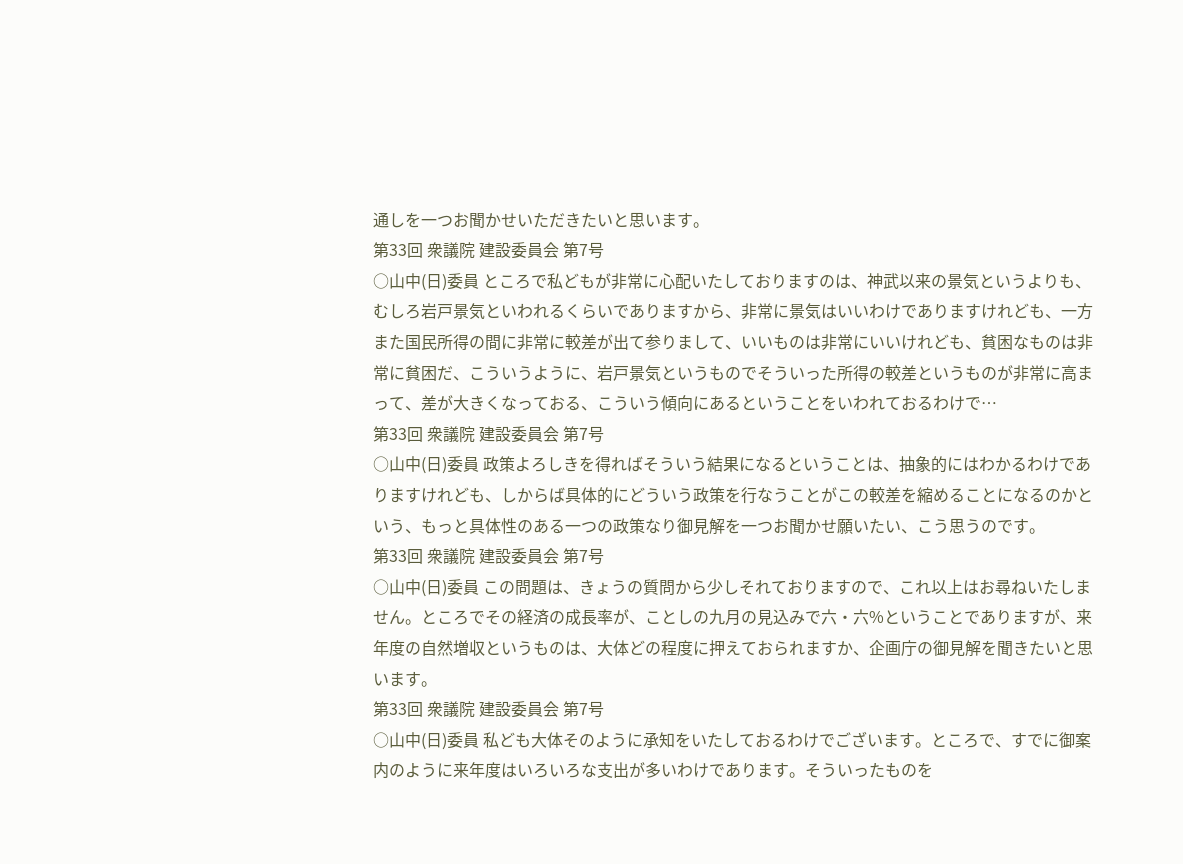通しを一つお聞かせいただきたいと思います。
第33回 衆議院 建設委員会 第7号
○山中(日)委員 ところで私どもが非常に心配いたしておりますのは、神武以来の景気というよりも、むしろ岩戸景気といわれるくらいでありますから、非常に景気はいいわけでありますけれども、一方また国民所得の間に非常に較差が出て参りまして、いいものは非常にいいけれども、貧困なものは非常に貧困だ、こういうように、岩戸景気というものでそういった所得の較差というものが非常に高まって、差が大きくなっておる、こういう傾向にあるということをいわれておるわけで…
第33回 衆議院 建設委員会 第7号
○山中(日)委員 政策よろしきを得ればそういう結果になるということは、抽象的にはわかるわけでありますけれども、しからば具体的にどういう政策を行なうことがこの較差を縮めることになるのかという、もっと具体性のある一つの政策なり御見解を一つお聞かせ願いたい、こう思うのです。
第33回 衆議院 建設委員会 第7号
○山中(日)委員 この問題は、きょうの質問から少しそれておりますので、これ以上はお尋ねいたしません。ところでその経済の成長率が、ことしの九月の見込みで六・六%ということでありますが、来年度の自然増収というものは、大体どの程度に押えておられますか、企画庁の御見解を聞きたいと思います。
第33回 衆議院 建設委員会 第7号
○山中(日)委員 私ども大体そのように承知をいたしておるわけでございます。ところで、すでに御案内のように来年度はいろいろな支出が多いわけであります。そういったものを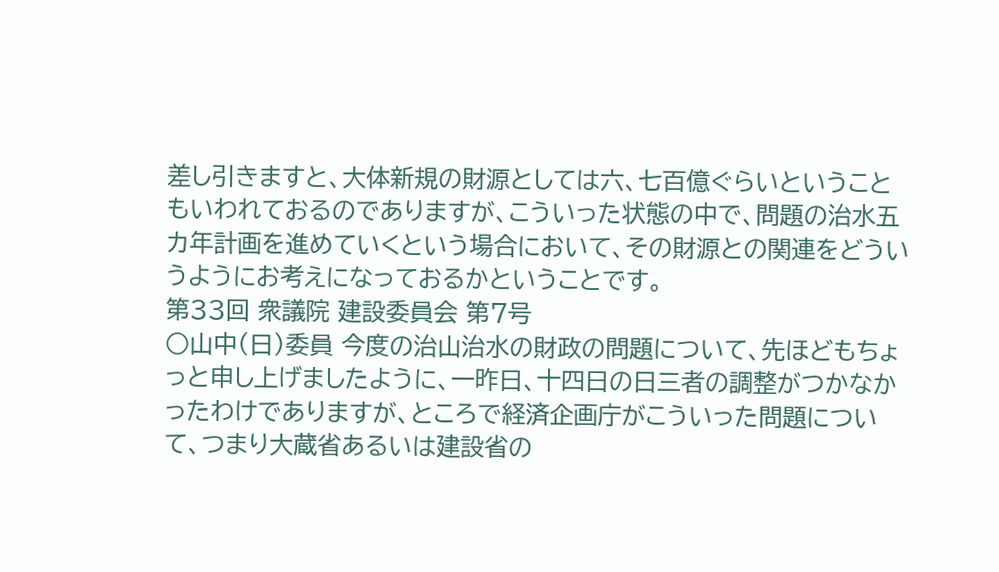差し引きますと、大体新規の財源としては六、七百億ぐらいということもいわれておるのでありますが、こういった状態の中で、問題の治水五カ年計画を進めていくという場合において、その財源との関連をどういうようにお考えになっておるかということです。
第33回 衆議院 建設委員会 第7号
○山中(日)委員 今度の治山治水の財政の問題について、先ほどもちょっと申し上げましたように、一昨日、十四日の日三者の調整がつかなかったわけでありますが、ところで経済企画庁がこういった問題について、つまり大蔵省あるいは建設省の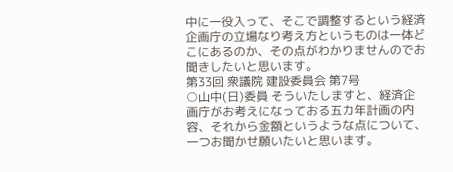中に一役入って、そこで調整するという経済企画庁の立場なり考え方というものは一体どこにあるのか、その点がわかりませんのでお聞きしたいと思います。
第33回 衆議院 建設委員会 第7号
○山中(日)委員 そういたしますと、経済企画庁がお考えになっておる五カ年計画の内容、それから金額というような点について、一つお聞かせ願いたいと思います。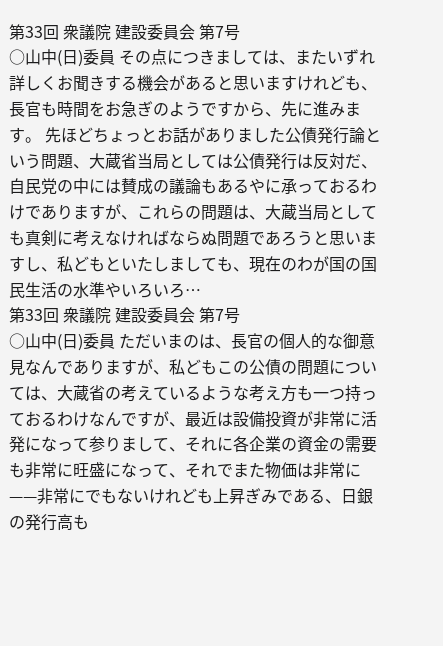第33回 衆議院 建設委員会 第7号
○山中(日)委員 その点につきましては、またいずれ詳しくお聞きする機会があると思いますけれども、長官も時間をお急ぎのようですから、先に進みます。 先ほどちょっとお話がありました公債発行論という問題、大蔵省当局としては公債発行は反対だ、自民党の中には賛成の議論もあるやに承っておるわけでありますが、これらの問題は、大蔵当局としても真剣に考えなければならぬ問題であろうと思いますし、私どもといたしましても、現在のわが国の国民生活の水準やいろいろ…
第33回 衆議院 建設委員会 第7号
○山中(日)委員 ただいまのは、長官の個人的な御意見なんでありますが、私どもこの公債の問題については、大蔵省の考えているような考え方も一つ持っておるわけなんですが、最近は設備投資が非常に活発になって参りまして、それに各企業の資金の需要も非常に旺盛になって、それでまた物価は非常に——非常にでもないけれども上昇ぎみである、日銀の発行高も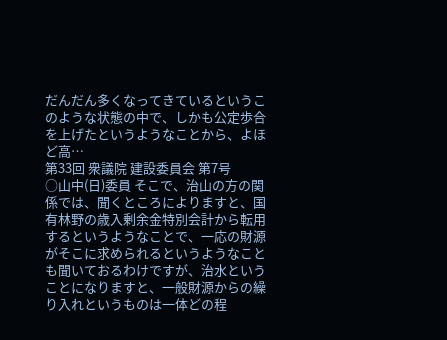だんだん多くなってきているというこのような状態の中で、しかも公定歩合を上げたというようなことから、よほど高…
第33回 衆議院 建設委員会 第7号
○山中(日)委員 そこで、治山の方の関係では、聞くところによりますと、国有林野の歳入剰余金特別会計から転用するというようなことで、一応の財源がそこに求められるというようなことも聞いておるわけですが、治水ということになりますと、一般財源からの繰り入れというものは一体どの程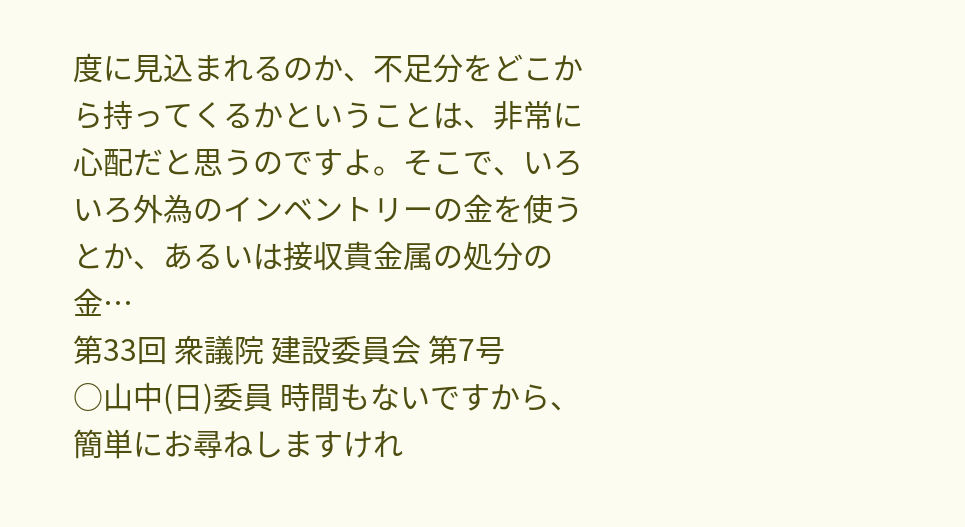度に見込まれるのか、不足分をどこから持ってくるかということは、非常に心配だと思うのですよ。そこで、いろいろ外為のインベントリーの金を使うとか、あるいは接収貴金属の処分の金…
第33回 衆議院 建設委員会 第7号
○山中(日)委員 時間もないですから、簡単にお尋ねしますけれ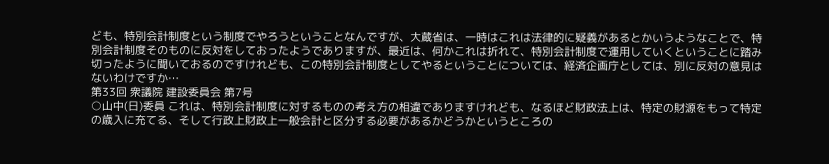ども、特別会計制度という制度でやろうということなんですが、大蔵省は、一時はこれは法律的に疑義があるとかいうようなことで、特別会計制度そのものに反対をしておったようでありますが、最近は、何かこれは折れて、特別会計制度で運用していくということに踏み切ったように聞いておるのですけれども、この特別会計制度としてやるということについては、経済企画庁としては、別に反対の意見はないわけですか…
第33回 衆議院 建設委員会 第7号
○山中(日)委員 これは、特別会計制度に対するものの考え方の相違でありますけれども、なるほど財政法上は、特定の財源をもって特定の歳入に充てる、そして行政上財政上一般会計と区分する必要があるかどうかというところの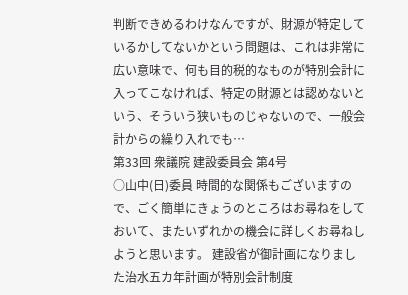判断できめるわけなんですが、財源が特定しているかしてないかという問題は、これは非常に広い意味で、何も目的税的なものが特別会計に入ってこなければ、特定の財源とは認めないという、そういう狭いものじゃないので、一般会計からの繰り入れでも…
第33回 衆議院 建設委員会 第4号
○山中(日)委員 時間的な関係もございますので、ごく簡単にきょうのところはお尋ねをしておいて、またいずれかの機会に詳しくお尋ねしようと思います。 建設省が御計画になりました治水五カ年計画が特別会計制度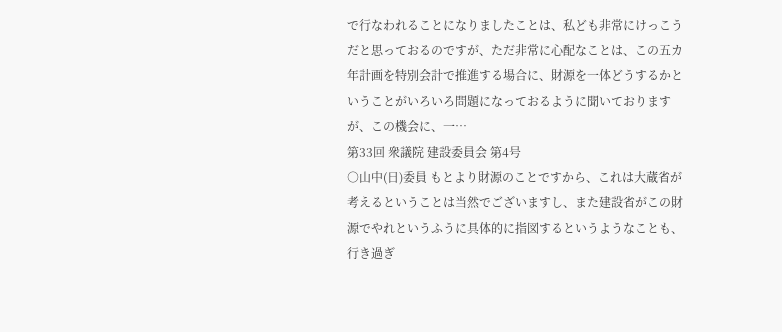で行なわれることになりましたことは、私ども非常にけっこうだと思っておるのですが、ただ非常に心配なことは、この五カ年計画を特別会計で推進する場合に、財源を一体どうするかということがいろいろ問題になっておるように聞いておりますが、この機会に、一…
第33回 衆議院 建設委員会 第4号
○山中(日)委員 もとより財源のことですから、これは大蔵省が考えるということは当然でございますし、また建設省がこの財源でやれというふうに具体的に指図するというようなことも、行き過ぎ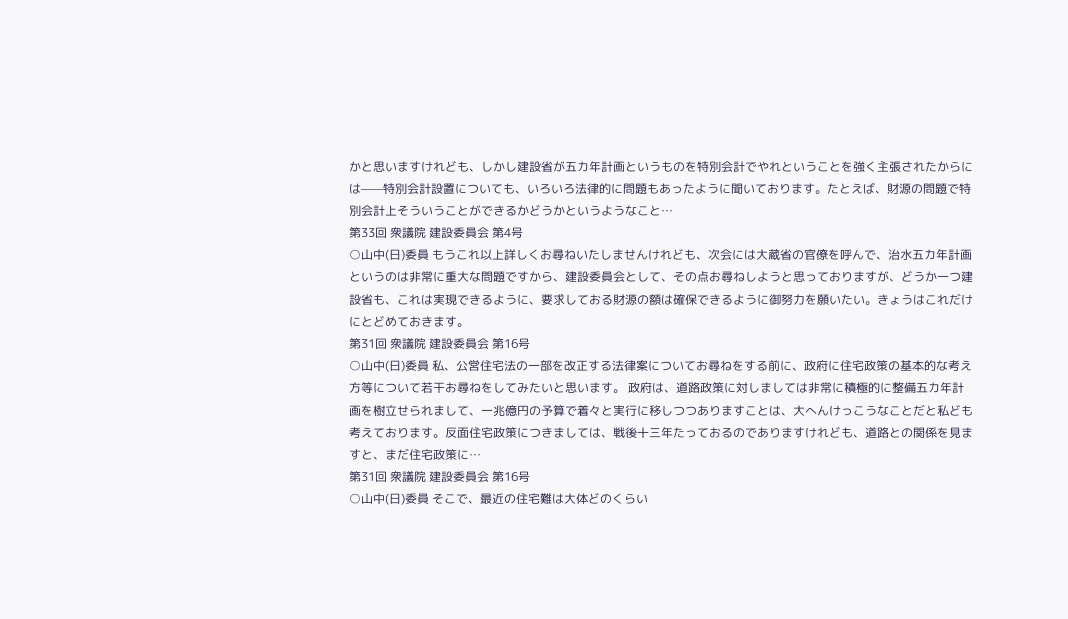かと思いますけれども、しかし建設省が五カ年計画というものを特別会計でやれということを強く主張されたからには——特別会計設置についても、いろいろ法律的に問題もあったように聞いております。たとえば、財源の問題で特別会計上そういうことができるかどうかというようなこと…
第33回 衆議院 建設委員会 第4号
○山中(日)委員 もうこれ以上詳しくお尋ねいたしませんけれども、次会には大蔵省の官僚を呼んで、治水五カ年計画というのは非常に重大な問題ですから、建設委員会として、その点お尋ねしようと思っておりますが、どうか一つ建設省も、これは実現できるように、要求しておる財源の額は確保できるように御努力を願いたい。きょうはこれだけにとどめておきます。
第31回 衆議院 建設委員会 第16号
○山中(日)委員 私、公営住宅法の一部を改正する法律案についてお尋ねをする前に、政府に住宅政策の基本的な考え方等について若干お尋ねをしてみたいと思います。 政府は、道路政策に対しましては非常に積極的に整備五カ年計画を樹立せられまして、一兆億円の予算で着々と実行に移しつつありますことは、大へんけっこうなことだと私ども考えております。反面住宅政策につきましては、戦後十三年たっておるのでありますけれども、道路との関係を見ますと、まだ住宅政策に…
第31回 衆議院 建設委員会 第16号
○山中(日)委員 そこで、最近の住宅難は大体どのくらい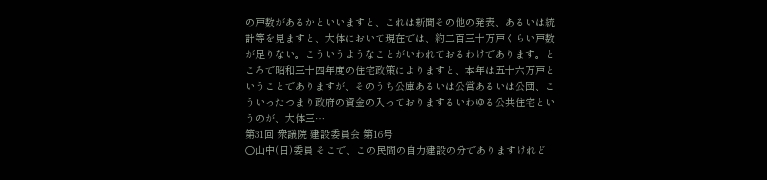の戸数があるかといいますと、これは新聞その他の発表、あるいは統計等を見ますと、大体において現在では、約二百三十万戸くらい戸数が足りない。こういうようなことがいわれておるわけであります。ところで昭和三十四年度の住宅政策によりますと、本年は五十六万戸ということでありますが、そのうち公庫あるいは公営あるいは公団、こういったつまり政府の資金の入っておりまするいわゆる公共住宅というのが、大体三…
第31回 衆議院 建設委員会 第16号
○山中(日)委員 そこで、この民間の自力建設の分でありますけれど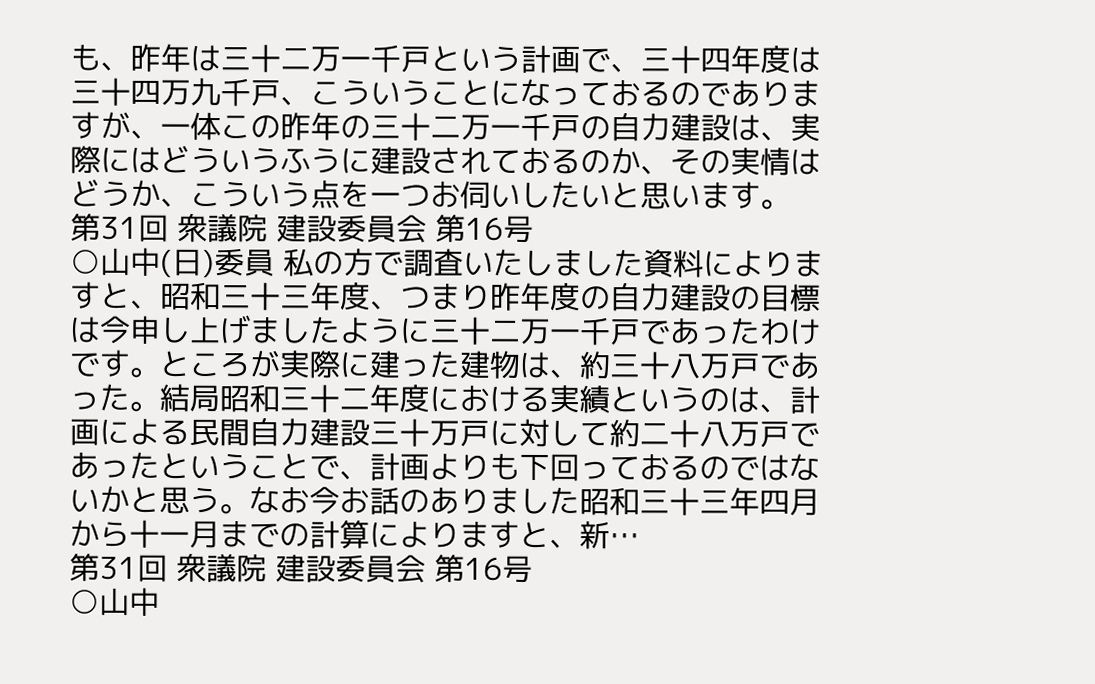も、昨年は三十二万一千戸という計画で、三十四年度は三十四万九千戸、こういうことになっておるのでありますが、一体この昨年の三十二万一千戸の自力建設は、実際にはどういうふうに建設されておるのか、その実情はどうか、こういう点を一つお伺いしたいと思います。
第31回 衆議院 建設委員会 第16号
○山中(日)委員 私の方で調査いたしました資料によりますと、昭和三十三年度、つまり昨年度の自力建設の目標は今申し上げましたように三十二万一千戸であったわけです。ところが実際に建った建物は、約三十八万戸であった。結局昭和三十二年度における実績というのは、計画による民間自力建設三十万戸に対して約二十八万戸であったということで、計画よりも下回っておるのではないかと思う。なお今お話のありました昭和三十三年四月から十一月までの計算によりますと、新…
第31回 衆議院 建設委員会 第16号
○山中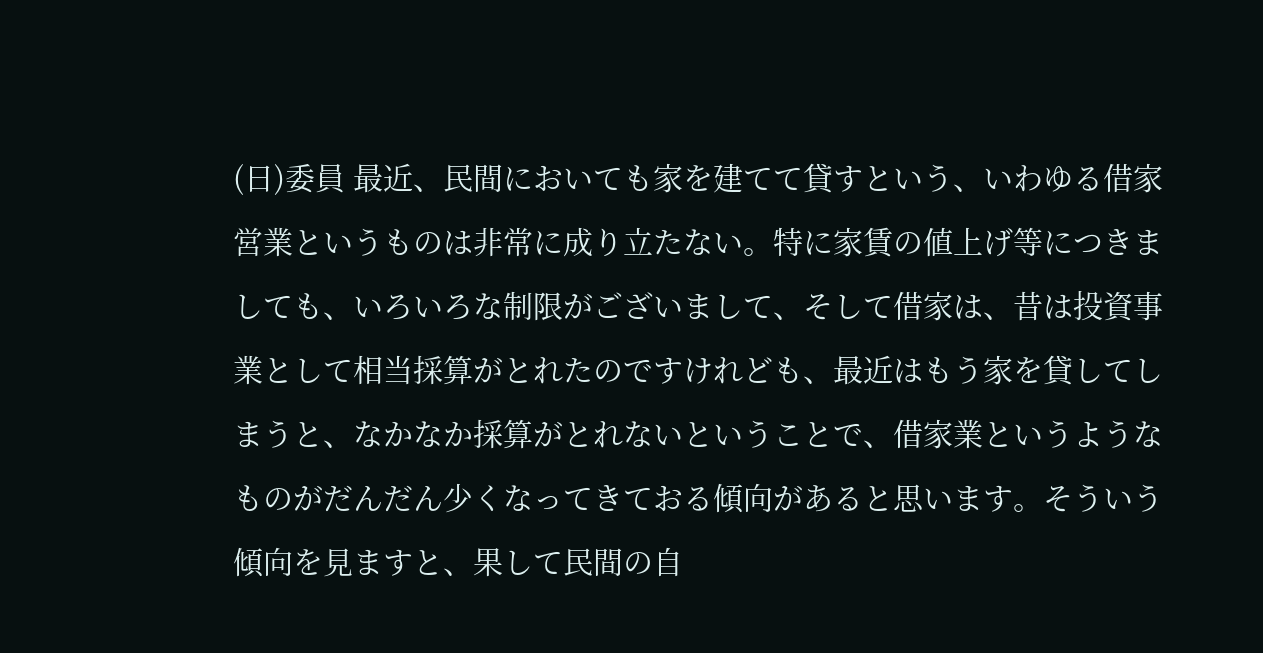(日)委員 最近、民間においても家を建てて貸すという、いわゆる借家営業というものは非常に成り立たない。特に家賃の値上げ等につきましても、いろいろな制限がございまして、そして借家は、昔は投資事業として相当採算がとれたのですけれども、最近はもう家を貸してしまうと、なかなか採算がとれないということで、借家業というようなものがだんだん少くなってきておる傾向があると思います。そういう傾向を見ますと、果して民間の自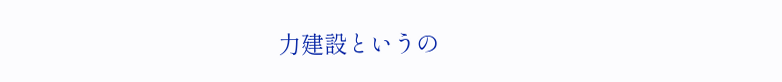力建設というの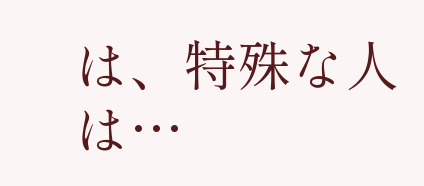は、特殊な人は…